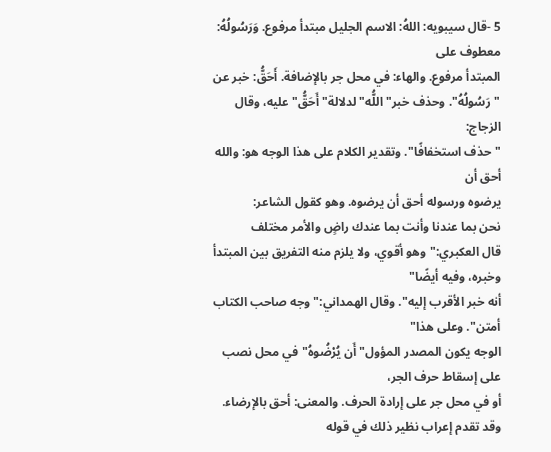5 -قال سيبويه: اللهُ: الاسم الجليل مبتدأ مرفوع. وَرَسُولُهُ: معطوف على
المبتدأ مرفوع. والهاء: في محل جر بالإضافة. أَحَقُّ: خبر عن
"رَسُولُهُ". وحذف خبر"اللُّه"لدلالة"أَحَقُّ"عليه، وقال الزجاج:
"حذف استخفافًا". وتقدير الكلام على هذا الوجه هو: والله أحق أن
يرضوه ورسوله أحق أن يرضوه. وهو كقول الشاعر:
نحن بما عندنا وأنت بما عندك راضٍ والأمر مختلف
قال العكبري:"وهو أقوي، ولا يلزم منه التفريق بين المبتدأ وخبره، وفيه أيضًا"
أنه خبر الأقرب إليه". وقال الهمداني:"وجه صاحب الكتاب أمتن". وعلى هذا"
الوجه يكون المصدر المؤول"أَن يُرْضُوهُ"في محل نصب على إسقاط حرف الجر،
أو في محل جر على إرادة الحرف. والمعنى: أحق بالإرضاء.
وقد تقدم إعراب نظير ذلك في قوله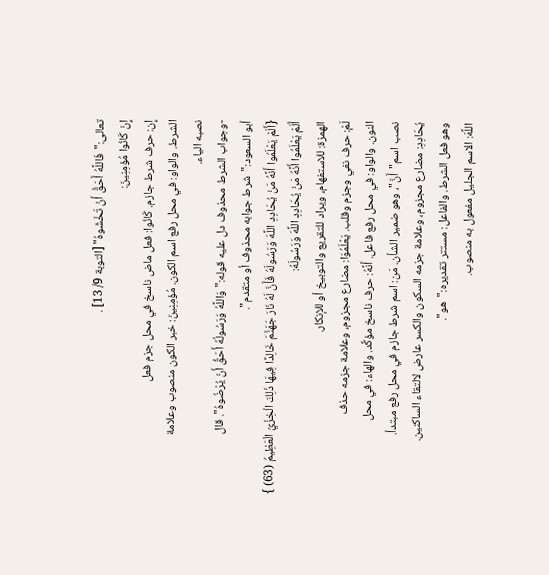تعالى:"فَاللَّهُ أَحَقُّ أَنْ تَخْشَوهُ" [التوبة 9/ 13] .
إِنْ كَانُوا مُؤمِنِينَ:
إِن: حرف شرط جازم. كَانُوا: فعل ماض ناسخ في محل جزم فعل
الشرط. والواو: في محل رفع اسم الكون. مُؤمِنِينَ: خبر الكون منصوب وعلامة
نصبه الياء.
-وجواب الشرط محذوف دل عليه قوله:"وَاللَّهُ وَرَسُولُهُ أَحَقُّ أَنْ يُرْضُوهُ". قال
أبو السعود:"شرط جوابه محذوف أو متقدم".
{أَلَمْ يَعْلَمُوا أَنَّهُ مَنْ يُحَادِدِ اللَّهَ وَرَسُولَهُ فَأَنَّ لَهُ نَارَ جَهَنَّمَ خَالِدًا فِيهَا ذَلِكَ الْخِزْيُ الْعَظِيمُ (63) }
أَلَمْ يَعْلَمُوا أَنَّهُ مَنْ يُحَادِدِ اللَّهَ وَرَسُولَهُ:
الهمزة: للاستفهام، ويراد للتقريع والتوبيخ أو للإنكار.
لَمْ: حرف نفي وجزم وقلب. يَعْلَمُوَا: مضارع مجزوم، وعلامة جزمه حذف
النون. والواو: في محل رفع فاعل. أَنَّهُ: حرف ناسخ مؤكِّد. والهاء: في محل
نصب اسم"أَنَّ"، وهو ضمير الشأن. مَن: اسم شرط جازم في محل رفع مبتدأ.
يُحَادِدِ: مضارع مجزوم، وعلامة جزمه السكون والكسر عارض لالتقاء الساكنين.
وهو فعل الشرط. والفاعل: مستتر تقديره:"هو".
اللَّهَ: الاسم الجليل مفعول به منصوب.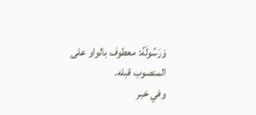وَرَسُولَهُ: معطوف بالواو على
المنصوب قبله.
وفي خبر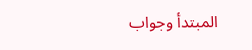المبتدأ وجواب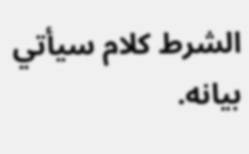الشرط كلام سيأتي بيانه.